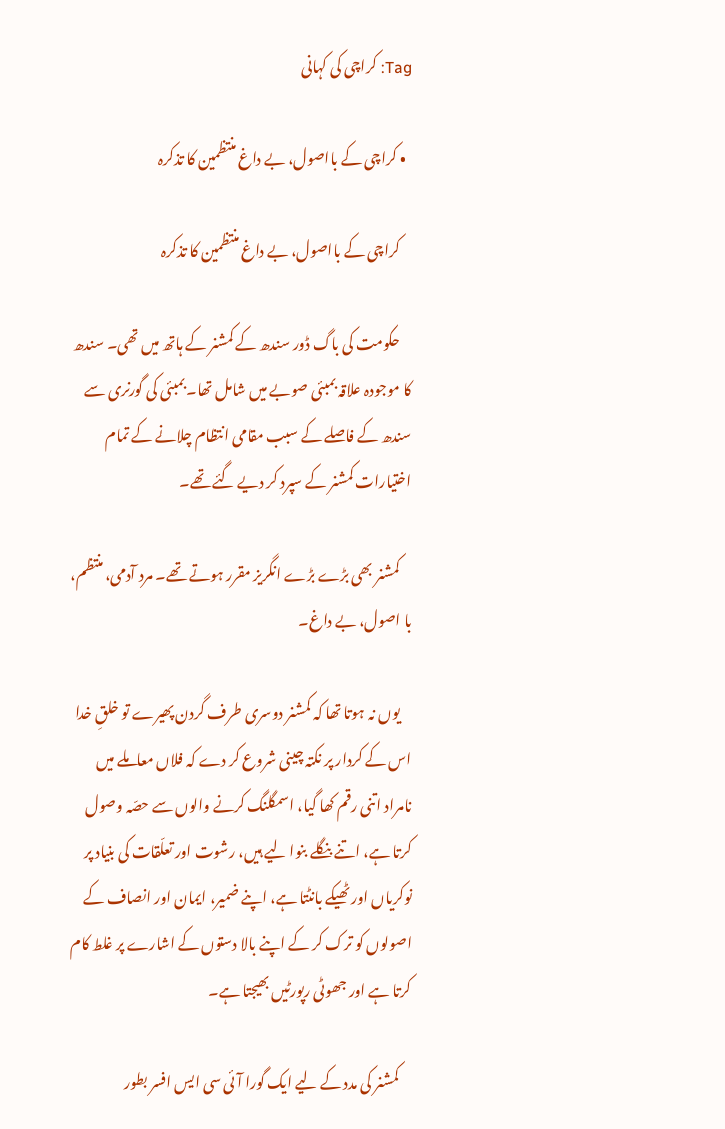Tag: کراچی کی کہانی

  • کراچی کے بااصول، بے داغ منتظمین کا تذکرہ

    کراچی کے بااصول، بے داغ منتظمین کا تذکرہ

    حکومت کی باگ ڈور سندھ کے کمشنر کے ہاتھ میں تھی۔ سندھ کا موجودہ علاقہ بمبئی صوبے میں شامل تھا۔ بمبئی کی گورنری سے سندھ کے فاصلے کے سبب مقامی انتظام چلانے کے تمام اختیارات کمشنر کے سپرد کر دیے گئے تھے۔

    کمشنر بھی بڑے بڑے انگریز مقرر ہوتے تھے۔ مرد آدمی، منتظم، با اصول، بے داغ۔

    یوں نہ ہوتا تھا کہ کمشنر دوسری طرف گردن پھیرے تو خلقِ خدا اس کے کردار پر نکتہ چینی شروع کر دے کہ فلاں معاملے میں نامراد اتنی رقم کھا گیا، اسمگلنگ کرنے والوں سے حصّہ وصول کرتا ہے، اتنے بنگلے بنوا لیے ہیں، رشوت اور تعلّقات کی بنیاد پر نوکریاں اور ٹھیکے بانٹتا ہے، اپنے ضمیر، ایمان اور انصاف کے اصولوں کو ترک کر کے اپنے بالا دستوں کے اشارے پر غلط کام کرتا ہے اور جھوٹی رپورٹیں بھیجتا ہے۔

    کمشنر کی مدد کے لیے ایک گورا آئی سی ایس افسر بطور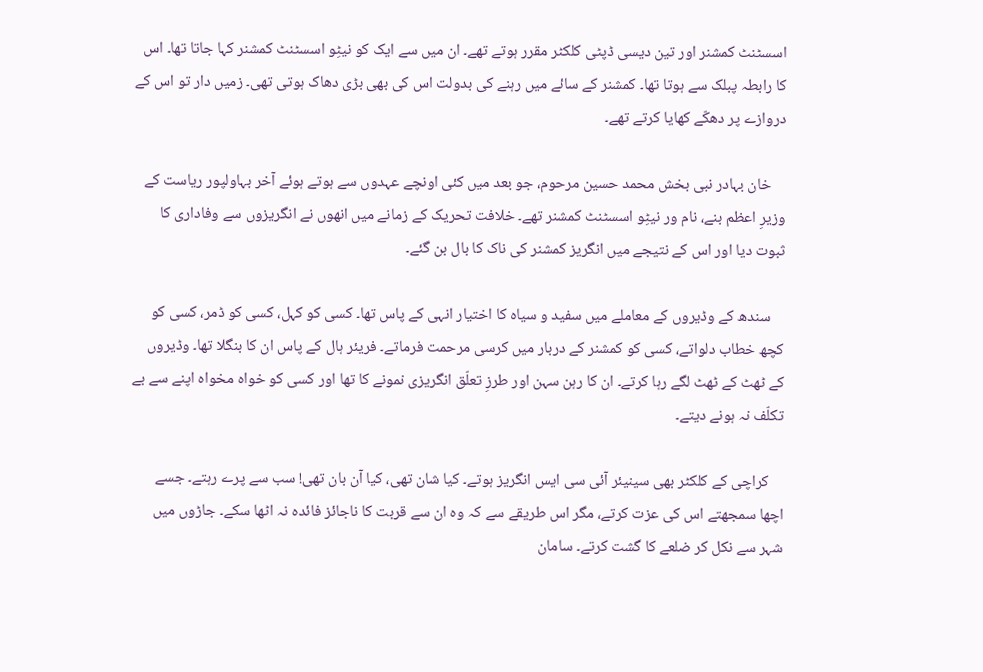اسسٹنٹ کمشنر اور تین دیسی ڈپٹی کلکٹر مقرر ہوتے تھے۔ ان میں سے ایک کو نیٹِو اسسٹنٹ کمشنر کہا جاتا تھا۔ اس کا رابطہ پبلک سے ہوتا تھا۔ کمشنر کے سائے میں رہنے کی بدولت اس کی بھی بڑی دھاک ہوتی تھی۔ زمیں دار تو اس کے دروازے پر دھکّے کھایا کرتے تھے۔

    خان بہادر نبی بخش محمد حسین مرحوم، جو بعد میں کئی اونچے عہدوں سے ہوتے ہوئے آخر بہاولپور ریاست کے وزیرِ اعظم بنے، نام ور نیٹِو اسسٹنٹ کمشنر تھے۔ خلافت تحریک کے زمانے میں انھوں نے انگریزوں سے وفاداری کا ثبوت دیا اور اس کے نتیجے میں انگریز کمشنر کی ناک کا بال بن گئے۔

    سندھ کے وڈیروں کے معاملے میں سفید و سیاہ کا اختیار انہی کے پاس تھا۔ کسی کو کہل، کسی کو ڈمر، کسی کو کچھ خطاب دلواتے، کسی کو کمشنر کے دربار میں کرسی مرحمت فرماتے۔ فریئر ہال کے پاس ان کا بنگلا تھا۔ وڈیروں کے ٹھٹ کے ٹھٹ لگے رہا کرتے۔ ان کا رہن سہن اور طرزِ تعلّق انگریزی نمونے کا تھا اور کسی کو خواہ مخواہ اپنے سے بے تکلّف نہ ہونے دیتے۔

    کراچی کے کلکٹر بھی سینیئر آئی سی ایس انگریز ہوتے۔ کیا شان تھی، کیا آن بان تھی! سب سے پرے رہتے۔ جسے اچھا سمجھتے اس کی عزت کرتے، مگر اس طریقے سے کہ وہ ان سے قربت کا ناجائز فائدہ نہ اٹھا سکے۔ جاڑوں میں شہر سے نکل کر ضلعے کا گشت کرتے۔ سامان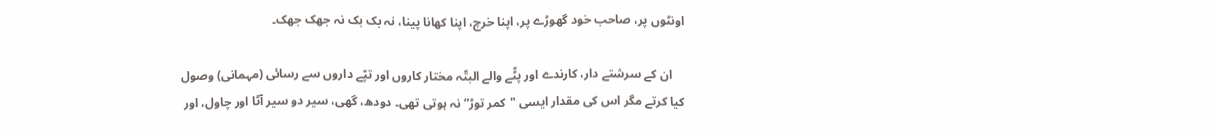اونٹوں پر، صاحب خود گھوڑے پر، اپنا خرچ، اپنا کھانا پینا، نہ بک بک نہ جھک جھک۔

    ان کے سرشتے دار، کارندے اور پٹّے والے البتّہ مختار کاروں اور تپّے داروں سے رسائی (مہمانی) وصول کیا کرتے مگر اس کی مقدار ایسی "کمر توڑ” نہ ہوتی تھی۔ دودھ، گھی، سیر دو سیر آٹا اور چاول، اور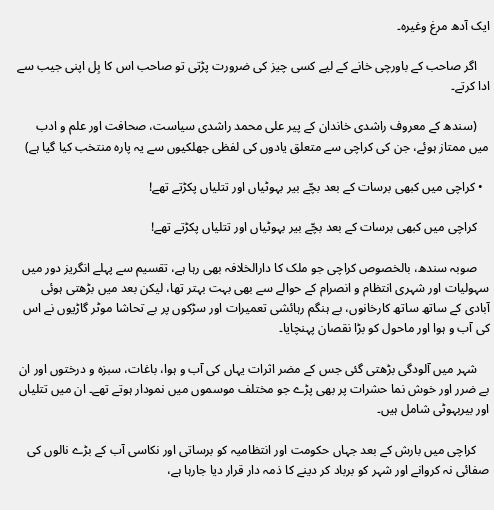ایک آدھ مرغ وغیرہ۔

    اگر صاحب کے باورچی خانے کے لیے کسی چیز کی ضرورت پڑتی تو صاحب اس کا بِل اپنی جیب سے ادا کرتے۔

    (سندھ کے معروف راشدی خاندان کے پیر علی محمد راشدی سیاست، صحافت اور علم و ادب میں‌ ممتاز ہوئے، جن کی کراچی سے متعلق یادوں کی لفظی جھلکیوں‌ سے یہ پارہ منتخب کیا گیا ہے)

  • کراچی میں کبھی برسات کے بعد بچّے بیر بہوٹیاں اور تتلیاں پکڑتے تھے!

    کراچی میں کبھی برسات کے بعد بچّے بیر بہوٹیاں اور تتلیاں پکڑتے تھے!

    صوبہ سندھ، بالخصوص کراچی جو ملک کا دارالخلافہ بھی رہا ہے، تقسیم سے پہلے انگریز دور میں سہولیات اور شہری انتظام و انصرام کے حوالے سے بھی بہت بہتر تھا، لیکن بعد میں بڑھتی ہوئی آبادی کے ساتھ ساتھ کارخانوں، بے ہنگم رہائشی تعمیرات اور سڑکوں پر بے تحاشا موٹر گاڑیوں نے اس کی آب و ہوا اور ماحول کو بڑا نقصان پہنچایا۔

    شہر میں آلودگی بڑھتی گئی جس کے مضر اثرات یہاں کی آب و ہوا، باغات، سبزہ و درختوں اور ان بے ضرر اور خوش نما حشرات پر بھی پڑے جو مختلف موسموں میں‌ نمودار ہوتے تھے۔ ان میں‌ تتلیاں اور بیربہوٹی شامل ہیں۔

    کراچی میں‌ بارش کے بعد جہاں حکومت اور انتظامیہ کو برساتی اور نکاسی آب کے بڑے نالوں کی صفائی نہ کروانے اور شہر کو برباد کر دینے کا ذمہ دار قرار دیا جارہا ہے،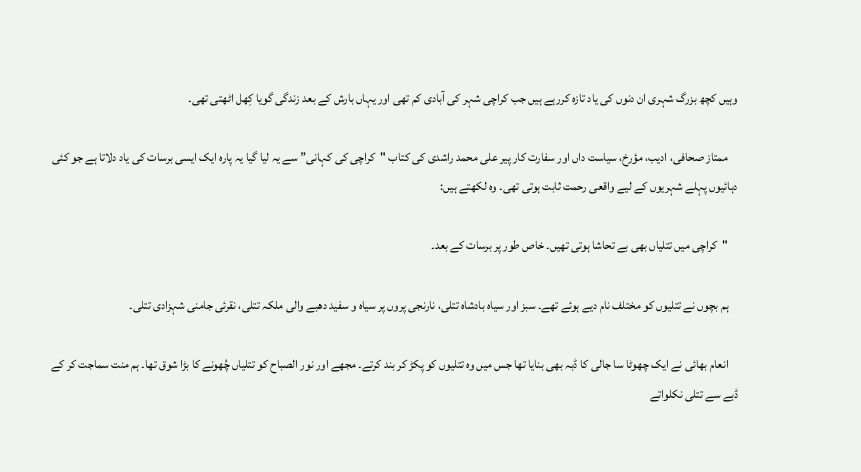وہیں کچھ بزرگ شہری ان دنوں کی یاد تازہ کررہے ہیں جب کراچی شہر کی آبادی کم تھی اور یہاں بارش کے بعد زندگی گویا کِھل اٹھتی تھی۔

    ممتاز صحافی، ادیب، مؤرخ، سیاست داں اور سفارت کار پیر علی محمد راشدی کی کتاب "کراچی کی کہانی” سے یہ لیا گیا یہ پارہ ایک ایسی برسات کی یاد دلاتا ہے جو کئی دہائیوں پہلے شہریوں کے لیے واقعی رحمت ثابت ہوتی تھی۔ وہ لکھتے ہیں:

    "کراچی میں تتلیاں بھی بے تحاشا ہوتی تھیں۔ خاص طور پر برسات کے بعد۔

    ہم بچوں نے تتلیوں کو مختلف نام دیے ہوئے تھے۔ سبز اور سیاہ بادشاہ تتلی، نارنجی پروں پر سیاہ و سفید دھبے والی ملکہ تتلی، نقرئی جامنی شہزادی تتلی۔

    انعام بھائی نے ایک چھوٹا سا جالی کا ڈبہ بھی بنایا تھا جس میں وہ تتلیوں کو پکڑ کر بند کرتے۔ مجھے اور نور الصباح کو تتلیاں چُھونے کا بڑا شوق تھا۔ ہم منت سماجت کر کے ڈبے سے تتلی نکلواتے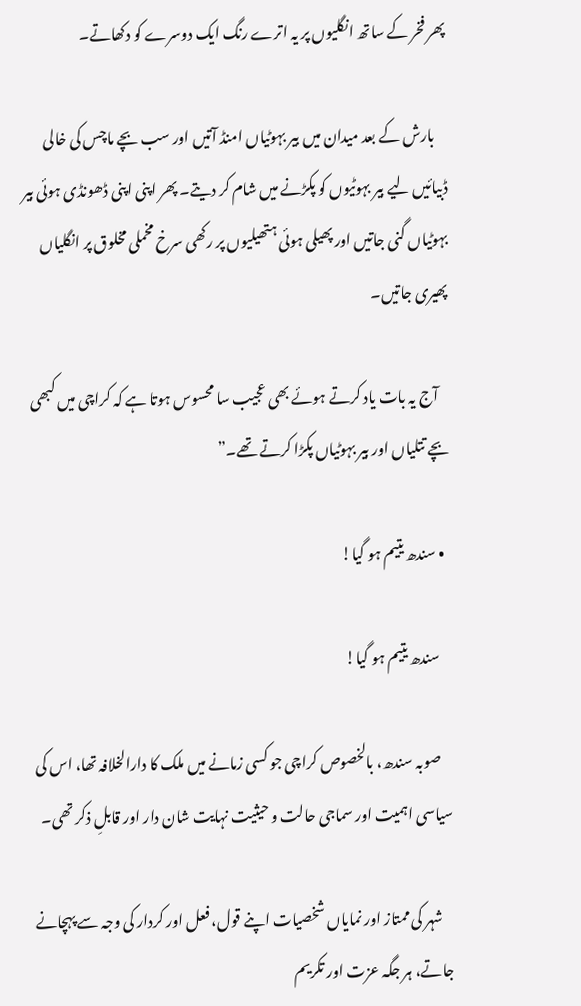پھر فخر کے ساتھ انگلیوں پر یہ اترے رنگ ایک دوسرے کو دکھاتے۔

    بارش کے بعد میدان میں بیر بہوٹیاں امنڈ آتیں اور سب بچے ماچس کی خالی ڈبیائیں لیے بیر بہوٹیوں کو پکڑنے میں شام کر دیتے۔ پھر اپنی اپنی ڈھونڈی ہوئی بیر بہوٹیاں گنی جاتیں اور پھیلی ہوئی ہتھیلیوں پر رکھی سرخ مخملی مخلوق پر انگلیاں پھیری جاتیں۔

    آج یہ بات یاد کرتے ہوئے بھی عجیب سا محسوس ہوتا ہے کہ کراچی میں کبھی بچے تتلیاں اور بیر بہوٹیاں پکڑا کرتے تھے۔”

  • سندھ یتیم ہو گیا!

    سندھ یتیم ہو گیا!

    صوبہ سندھ، بالخصوص کراچی جو کسی زمانے میں ملک کا دارالخلافہ تھا، اس کی سیاسی اہمیت اور سماجی حالت و حیثیت نہایت شان دار اور قابلِ ذکر تھی۔

    شہر کی ممتاز اور نمایاں شخصیات اپنے قول، فعل اور کردار کی وجہ سے پہچانے جاتے، ہر جگہ عزت اور تکریم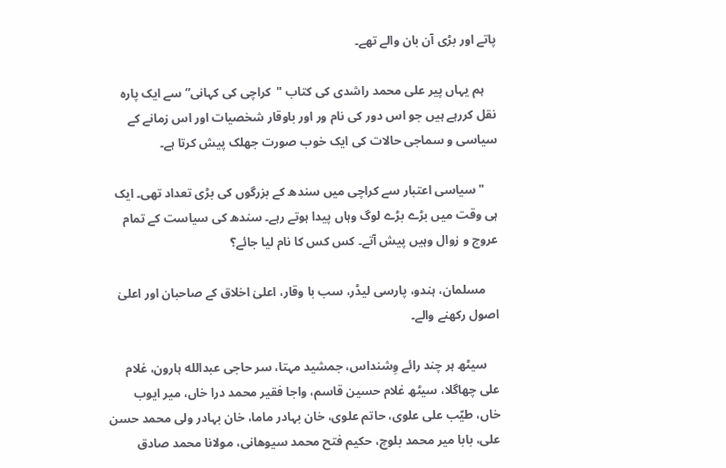پاتے اور بڑی آن بان والے تھے۔

    ہم یہاں پیر علی محمد راشدی کی کتاب "کراچی کی کہانی” سے ایک پارہ نقل کررہے ہیں جو اس دور کی نام ور اور باوقار شخصیات اور اس زمانے کے سیاسی و سماجی حالات کی ایک خوب صورت جھلک پیش کرتا ہے۔

    "سیاسی اعتبار سے کراچی میں سندھ کے بزرگوں کی بڑی تعداد تھی۔ ایک ہی وقت میں بڑے بڑے لوگ وہاں پیدا ہوتے رہے۔ سندھ کی سیاست کے تمام عروج و زوال وہیں پیش آتے۔ کس کس کا نام لیا جائے؟

    مسلمان، ہندو، پارسی لیڈر، سب با وقار، اعلیٰ اخلاق کے صاحبان اور اعلیٰ اصول رکھنے والے۔

    سیٹھ ہر چند رائے وِشنداس، جمشید مہتا، سر حاجی عبدالله ہارون، غلام علی چھاگلا، سیٹھ غلام حسین قاسم، واجا فقیر محمد درا خاں، میر ایوب خاں، طیّب علی علوی، حاتم علوی، خان بہادر ماما، خان بہادر ولی محمد حسن علی، بابا میر محمد بلوچ، حکیم فتح محمد سیوھانی، مولانا محمد صادق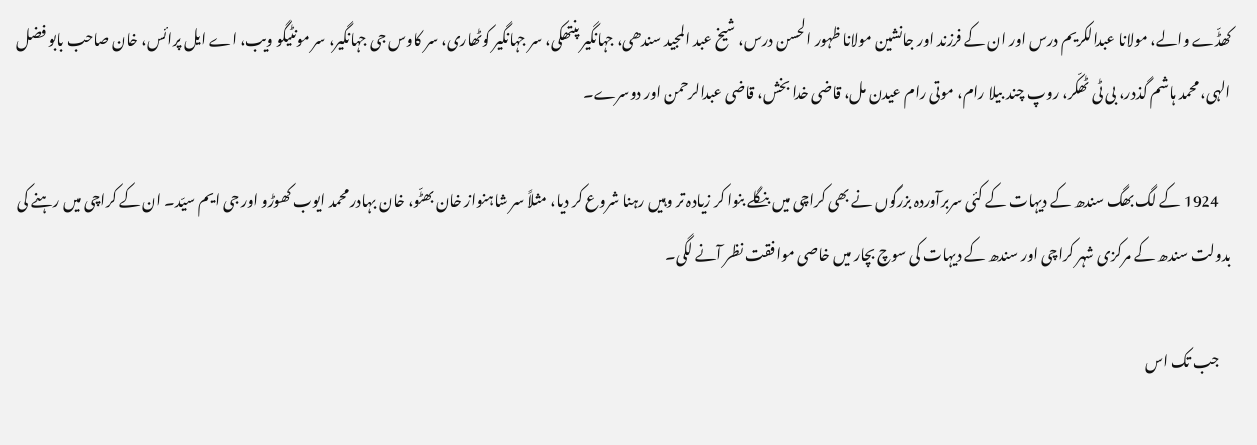کھڈّے والے، مولانا عبدالکریم درس اور ان کے فرزند اور جانشین مولانا ظہور الحسن درس، شیخ عبد المجید سندھی، جہانگیر پنتھکی، سر جہانگیر کوٹھاری، سر کاوس جی جہانگیر، سر مونٹیگو ویب، اے ایل پرائس، خان صاحب بابو فضل الہی، محمد ہاشم گذدر، بی ٹی ٹھکّر، روپ چند بیلا رام، موتی رام عیدن مل، قاضی خدا بخش، قاضی عبدالرحمن اور دوسرے۔

    1924 کے لگ بھگ سندھ کے دیہات کے کئی سربرآوردہ بزرگوں نے بھی کراچی میں بنگلے بنوا کر زیادہ تر وہیں رہنا شروع کر دیا، مثلاً سر شاہنواز خان بھٹّو، خان بہادر محمد ایوب کھوڑو اور جی ایم سیّد۔ ان کے کراچی میں رہنے کی بدولت سندھ کے مرکزی شہر کراچی اور سندھ کے دیہات کی سوچ بچار میں خاصی موافقت نظر آنے لگی۔

    جب تک اس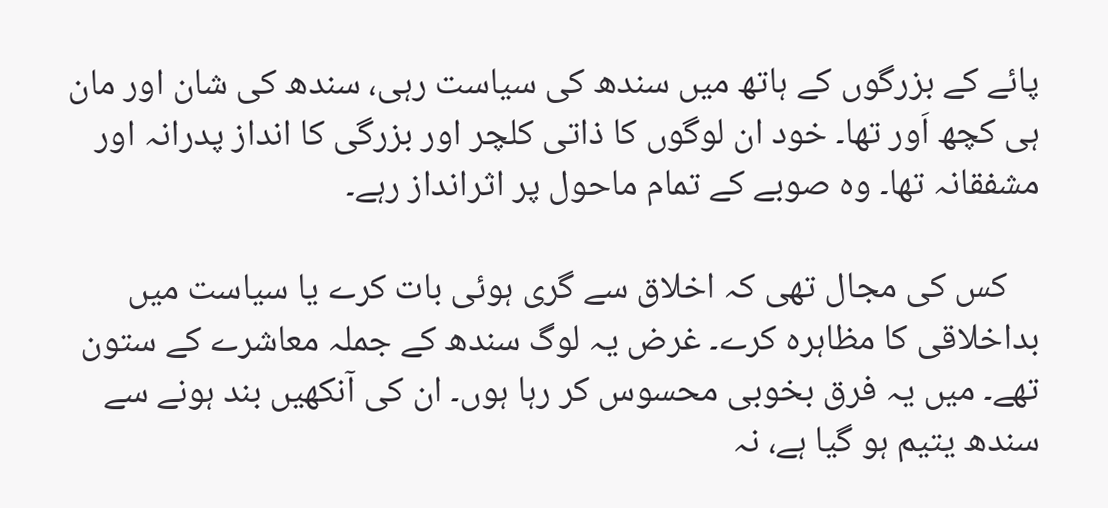پائے کے بزرگوں کے ہاتھ میں سندھ کی سیاست رہی، سندھ کی شان اور مان ہی کچھ اَور تھا۔ خود ان لوگوں کا ذاتی کلچر اور بزرگی کا انداز پدرانہ اور مشفقانہ تھا۔ وہ صوبے کے تمام ماحول پر اثرانداز رہے۔

    کس کی مجال تھی کہ اخلاق سے گری ہوئی بات کرے یا سیاست میں بداخلاقی کا مظاہرہ کرے۔ غرض یہ لوگ سندھ کے جملہ معاشرے کے ستون تھے۔ میں یہ فرق بخوبی محسوس کر رہا ہوں۔ ان کی آنکھیں بند ہونے سے سندھ یتیم ہو گیا ہے، نہ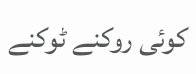کوئی روکنے ٹوکنے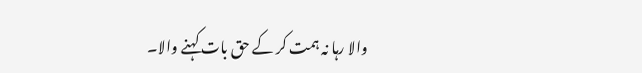والا رہا نہ ہمت کر کے حق بات کہنے والا۔